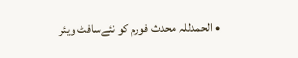• الحمدللہ محدث فورم کو نئےسافٹ ویئر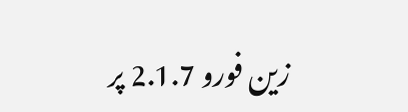زین فورو 2.1.7 پر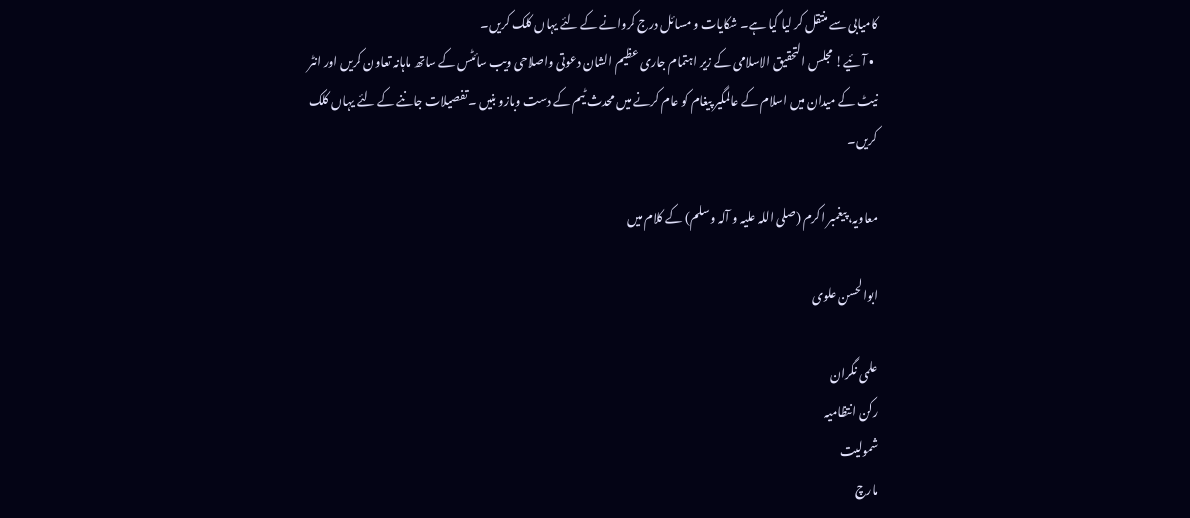کامیابی سے منتقل کر لیا گیا ہے۔ شکایات و مسائل درج کروانے کے لئے یہاں کلک کریں۔
  • آئیے! مجلس التحقیق الاسلامی کے زیر اہتمام جاری عظیم الشان دعوتی واصلاحی ویب سائٹس کے ساتھ ماہانہ تعاون کریں اور انٹر نیٹ کے میدان میں اسلام کے عالمگیر پیغام کو عام کرنے میں محدث ٹیم کے دست وبازو بنیں ۔تفصیلات جاننے کے لئے یہاں کلک کریں۔

معاویہ، پیغمبر اکرم (صلی اللہ علیہ و آلہ وسلم) کے کلام میں

ابوالحسن علوی

علمی نگران
رکن انتظامیہ
شمولیت
مارچ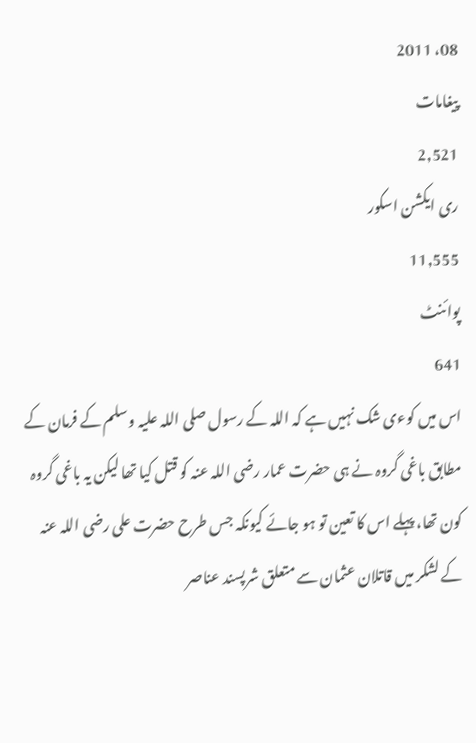08، 2011
پیغامات
2,521
ری ایکشن اسکور
11,555
پوائنٹ
641
اس میں کوءی شک نہیں ہے کہ اللہ کے رسول صلی اللہ علیہ وسلم کے فرمان کے مطابق باغی گروہ نے ہی حضرت عمار رضی اللہ عنہ کو قتل کیا تھا لیکن یہ باغی گروہ کون تھا، پہلے اس کا تعین تو ہو جائے کیونکہ جس طرح حضرت علی رضی اللہ عنہ کے لشکر میں قاتلان عثمان سے متعلق شرپسند عناصر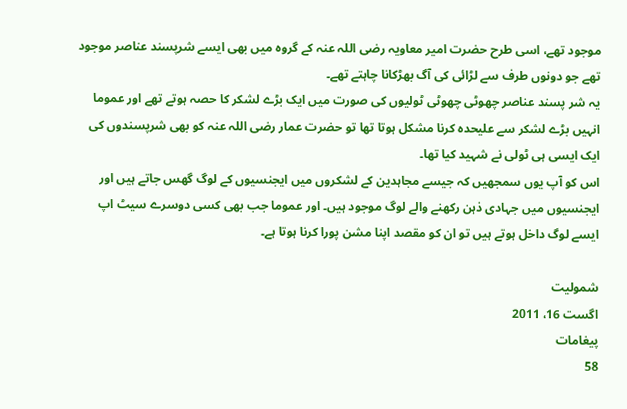موجود تھے، اسی طرح حضرت امیر معاویہ رضی اللہ عنہ کے گروہ میں بھی ایسے شرپسند عناصر موجود تھے جو دونوں طرف سے لڑائی کی آگ بھڑکانا چاہتے تھے۔
یہ شر پسند عناصر چھوٹی چھوٹی ٹولیوں کی صورت میں ایک بڑے لشکر کا حصہ ہوتے تھے اور عموما انہیں بڑے لشکر سے علیحدہ کرنا مشکل ہوتا تھا تو حضرت عمار رضی اللہ عنہ کو بھی شرپسندوں کی ایک ایسی ہی ٹولی نے شہید کیا تھا۔
اس کو آپ یوں سمجھیں کہ جیسے مجاہدین کے لشکروں میں ایجنسیوں کے لوگ گھس جاتے ہیں اور ایجنسیوں میں جہادی ذہن رکھنے والے لوگ موجود ہیں۔ اور عموما جب بھی کسی دوسرے سیٹ اپ ایسے لوگ داخل ہوتے ہیں تو ان کو مقصد اپنا مشن پورا کرنا ہوتا ہے۔

شمولیت
اگست 16، 2011
پیغامات
58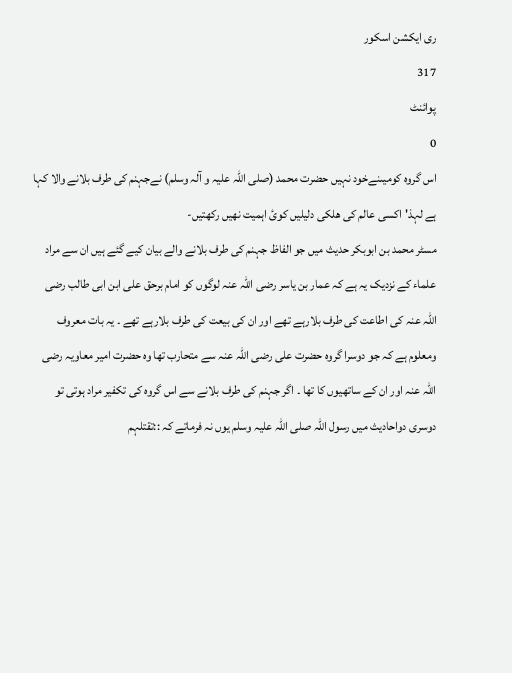ری ایکشن اسکور
317
پوائنٹ
0
اس گروہ کومیںنےخود نہیں حضرت محمد (صلی اللہ علیہ و آلہ وسلم) نےجہنم کی طرف بلانے والا کہا ہے لہذ'اکسی عالم کی ھلکی دلیلیں کوئ اہمیت نھیں رکھتیں-
مسٹر محمد بن ابوبکر حدیث میں جو الفاظ جہنم کی طرف بلانے والے بیان کیے گئے ہیں ان سے مراد علماء کے نزدیک یہ ہے کہ عمار بن یاسر رضی اللہ عنہ لوگوں کو امام برحق علی ابن ابی طالب رضی اللہ عنہ کی اطاعت کی طرف بلارہے تھے اور ان کی بیعت کی طرف بلارہے تھے ۔ یہ بات معروف ومعلوم ہے کہ جو دوسرا گروہ حضرت علی رضی اللہ عنہ سے متحارب تھا وہ حضرت امیر معاویہ رضی اللہ عنہ اور ان کے ساتھیوں کا تھا ۔ اگر جہنم کی طرف بلانے سے اس گروہ کی تکفیر مراد ہوتی تو دوسری دواحادیث میں رسول اللہ صلی اللہ علیہ وسلم یوں نہ فرماتے کہ ::تقتلہم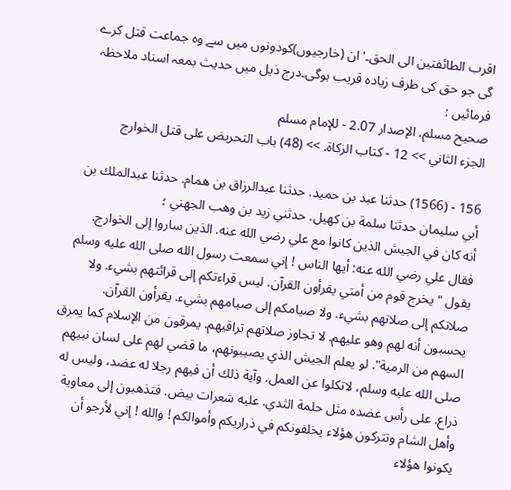اقرب الطائفتین الی الحق۔'ان (خارجیوں)کودونوں میں سے وہ جماعت قتل کرے گی جو حق کی طرف زیادہ قریب ہوگی۔درج ذیل میں حدیث بمعہ اسناد ملاحظہ فرمائیں :
صحيح مسلم. الإصدار 2.07 - للإمام مسلم
الجزء الثاني >> 12 - كتاب الزكاة. >> (48) باب التحريض على قتل الخوارج

156 - (1566) حدثنا عبد بن حميد. حدثنا عبدالرزاق بن همام. حدثنا عبدالملك بن أبي سليمان حدثنا سلمة بن كهيل. حدثني زيد بن وهب الجهني ؛
أنه كان في الجيش الذين كانوا مع علي رضي الله عنه. الذين ساروا إلى الخوارج. فقال علي رضي الله عنه: أيها الناس ! إني سمعت رسول الله صلى الله عليه وسلم يقول " يخرج قوم من أمتي يقرأون القرآن. ليس قراءتكم إلى قرائتهم بشيء. ولا صلاتكم إلى صلاتهم بشيء. ولا صيامكم إلى صيامهم بشيء. يقرأون القرآن. يحسبون أنه لهم وهو عليهم. لا تجاوز صلاتهم تراقيهم. يمرقون من الإسلام كما يمرق السهم من الرمية". لو يعلم الجيش الذي يصيبونهم، ما قضي لهم على لسان نبيهم صلى الله عليه وسلم، لاتكلوا عن العمل. وآية ذلك أن فيهم رجلا له عضد، وليس له ذراع. على رأس عضده مثل حلمة الثدي. عليه شعرات بيض. فتذهبون إلى معاوية وأهل الشام وتتركون هؤلاء يخلفونكم في ذراريكم وأموالكم ! والله ! إني لأرجو أن يكونوا هؤلاء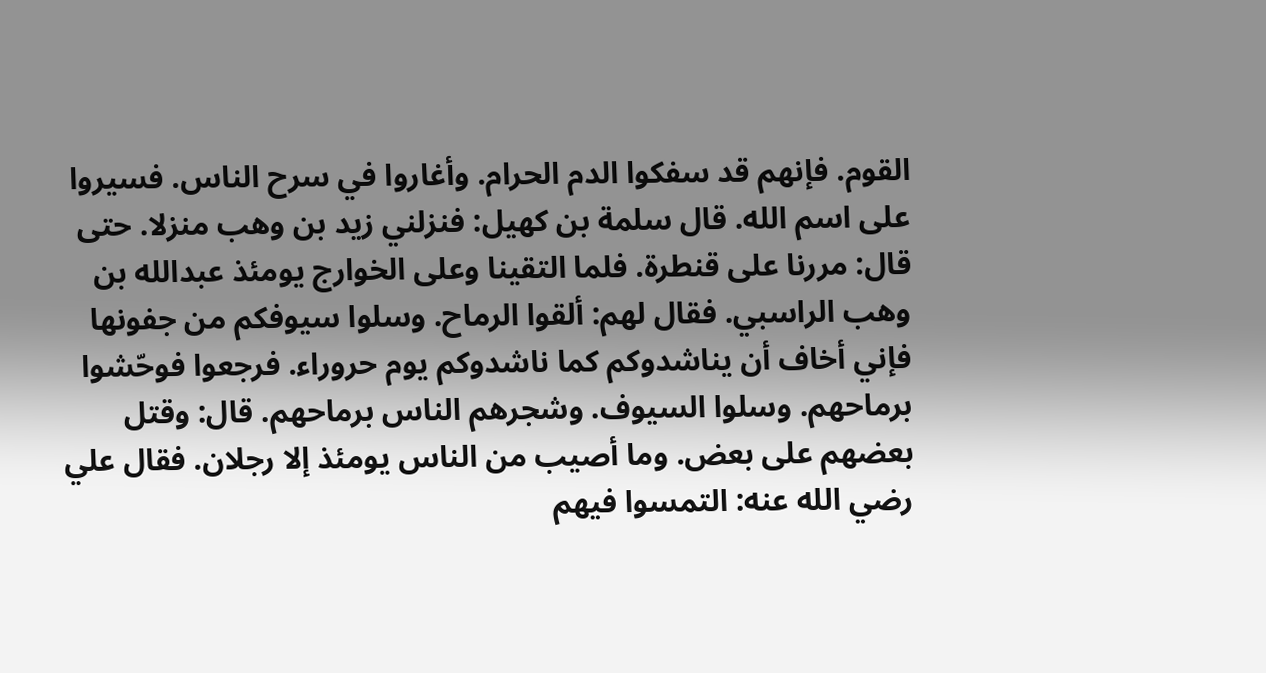القوم. فإنهم قد سفكوا الدم الحرام. وأغاروا في سرح الناس. فسيروا على اسم الله. قال سلمة بن كهيل: فنزلني زيد بن وهب منزلا. حتى قال: مررنا على قنطرة. فلما التقينا وعلى الخوارج يومئذ عبدالله بن وهب الراسبي. فقال لهم: ألقوا الرماح. وسلوا سيوفكم من جفونها فإني أخاف أن يناشدوكم كما ناشدوكم يوم حروراء. فرجعوا فوحّشوا برماحهم. وسلوا السيوف. وشجرهم الناس برماحهم. قال: وقتل بعضهم على بعض. وما أصيب من الناس يومئذ إلا رجلان. فقال علي رضي الله عنه: التمسوا فيهم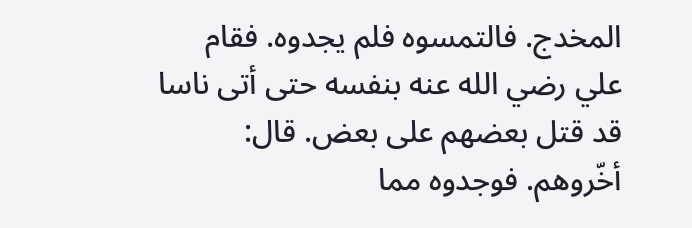المخدج. فالتمسوه فلم يجدوه. فقام علي رضي الله عنه بنفسه حتى أتى ناسا قد قتل بعضهم على بعض. قال: أخّروهم. فوجدوه مما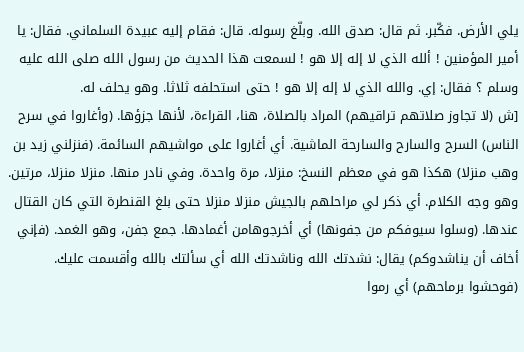يلي الأرض. فكّبر. ثم قال: صدق الله. وبلّغ رسوله. قال: فقام إليه عبيدة السلماني. فقال: يا أمير المؤمنين ! ألله الذي لا إله إلا هو ! لسمعت هذا الحديث من رسول الله صلى الله عليه وسلم ؟ فقال: إي. والله الذي لا إله إلا هو ! حتى استحلفه ثلاثا. وهو يحلف له.
[ش (لا تجاوز صلاتهم تراقيهم) المراد بالصلاة، هنا، القراءة، لأنها جزؤها. (وأغاروا في سرح الناس) السرح والسارح والسارحة الماشية. أي أغاروا على مواشيهم السائمة. (فنزلني زيد بن وهب منزلا) هكذا هو في معظم النسخ: منزلا، مرة واحدة. وفي نادر منها. منزلا منزلا، مرتين. وهو وجه الكلام. أي ذكر لي مراحلهم بالجيش منزلا منزلا حتى بلغ القنطرة التي كان القتال عندها. (وسلوا سيوفكم من جفونها) أي أخرجوهامن أغمادها. جمع جفن، وهو الغمد. (فإني أخاف أن يناشدوكم) يقال: نشدتك الله وناشدتك الله أي سألتك بالله وأقسمت عليك. (فوحشوا برماحهم) أي رموا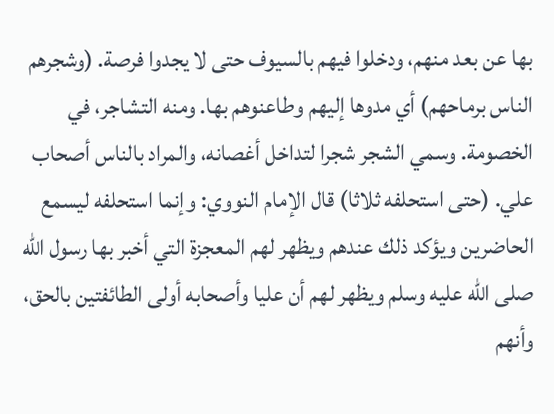بها عن بعد منهم، ودخلوا فيهم بالسيوف حتى لا يجدوا فرصة. (وشجرهم الناس برماحهم) أي مدوها إليهم وطاعنوهم بها. ومنه التشاجر، في الخصومة. وسمي الشجر شجرا لتداخل أغصانه، والمراد بالناس أصحاب علي. (حتى استحلفه ثلاثا) قال الإمام النووي: وإنما استحلفه ليسمع الحاضرين ويؤكد ذلك عندهم ويظهر لهم المعجزة التي أخبر بها رسول الله صلى الله عليه وسلم ويظهر لهم أن عليا وأصحابه أولى الطائفتين بالحق، وأنهم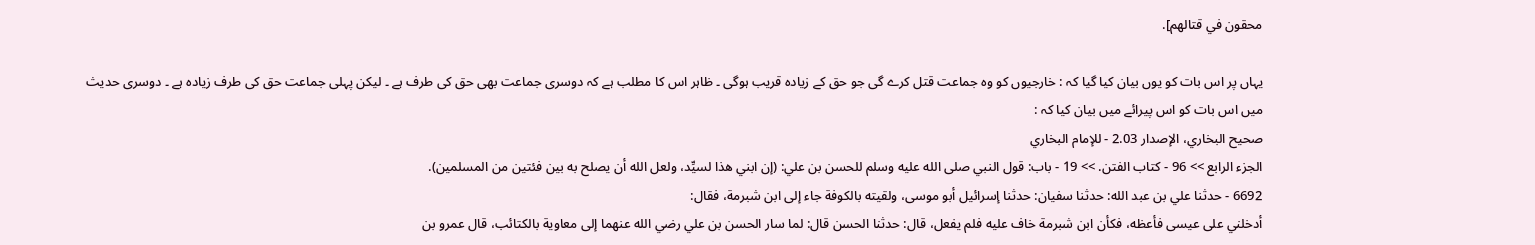محقون في قتالهم].

یہاں پر اس بات کو یوں بیان کیا گیا کہ : خارجیوں کو وہ جماعت قتل کرے گی جو حق کے زیادہ قریب ہوگی ۔ ظاہر اس کا مطلب ہے کہ دوسری جماعت بھی حق کی طرف ہے ۔ لیکن پہلی جماعت حق کی طرف زیادہ ہے ۔ دوسری حدیث میں اس بات کو اس پیرائے میں بیان کیا کہ :
صحيح البخاري، الإصدار 2.03 - للإمام البخاري
الجزء الرابع >> 96 - كتاب الفتن. >> 19 - باب: قول النبي صلى الله عليه وسلم للحسن بن علي: (إن ابني هذا لسيِّد، ولعل الله أن يصلح به بين فئتين من المسلمين).
6692 - حدثنا علي بن عبد الله: حدثنا سفيان: حدثنا إسرائيل أبو موسى، ولقيته بالكوفة جاء إلى ابن شبرمة، فقال:
أدخلني على عيسى فأعظه، فكأن ابن شبرمة خاف عليه فلم يفعل، قال: حدثنا الحسن قال: لما سار الحسن بن علي رضي الله عنهما إلى معاوية بالكتائب، قال عمرو بن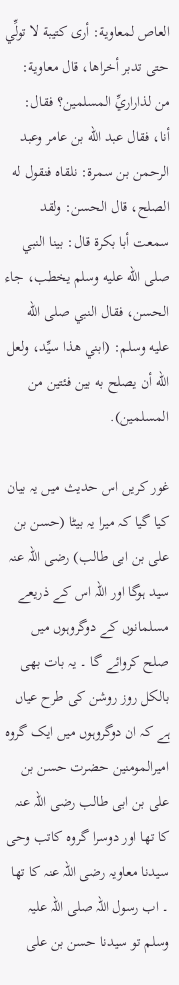العاص لمعاوية: أرى كتيبة لا تولِّي حتى تدبر أخراها، قال معاوية: من لذاراريِّ المسلمين؟ فقال: أنا، فقال عبد الله بن عامر وعبد الرحمن بن سمرة: نلقاه فنقول له الصلح، قال الحسن: ولقد سمعت أبا بكرة قال: بينا النبي صلى الله عليه وسلم يخطب، جاء الحسن، فقال النبي صلى الله عليه وسلم: (ابني هذا سيِّد، ولعل الله أن يصلح به بين فئتين من المسلمين).

غور کریں اس حدیث میں یہ بیان کیا گیا کہ میرا یہ بیٹا (حسن بن علی بن ابی طالب) رضی اللہ عنہ سید ہوگا اور اللہ اس کے ذریعے مسلمانوں کے دوگروہوں میں صلح کروائے گا ۔ یہ بات بھی بالکل روز روشن کی طرح عیاں ہے کہ ان دوگروہوں میں ایک گروہ امیرالمومنین حضرت حسن بن علی بن ابی طالب رضی اللہ عنہ کا تھا اور دوسرا گروہ کاتب وحی سیدنا معاویہ رضی اللہ عنہ کا تھا ۔ اب رسول اللہ صلی اللہ علیہ وسلم تو سیدنا حسن بن علی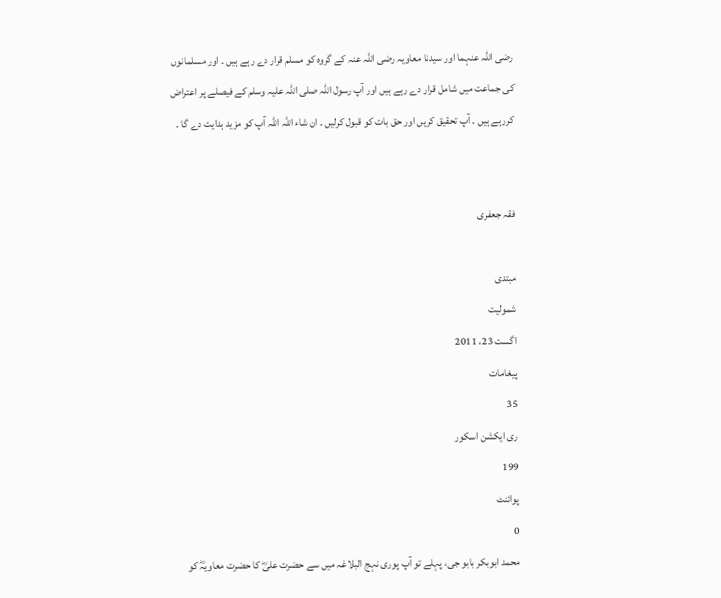رضی اللہ عنہما اور سیدنا معاویہ رضی اللہ عنہ کے گروہ کو مسلم قرار دے رہے ہیں ۔ اور مسلمانوں کی جماعت میں شامل قرار دے رہے ہیں اور آپ رسول اللہ صلی اللہ علیہ وسلم کے فیصلے پر اعتراض کررہے ہیں ۔ آپ تحقیق کریں اور حق بات کو قبول کرلیں ۔ ان شاء اللہ اللہ آپ کو مزید ہدایت دے گا ۔


فقہ جعفری

مبتدی
شمولیت
اگست 23، 2011
پیغامات
35
ری ایکشن اسکور
199
پوائنٹ
0
محمد ابوبکر بابو جی، پہلے تو آپ پوری نہج البلاغہ میں سے حضرت علیؓ کا حضرت معاویہؓ کو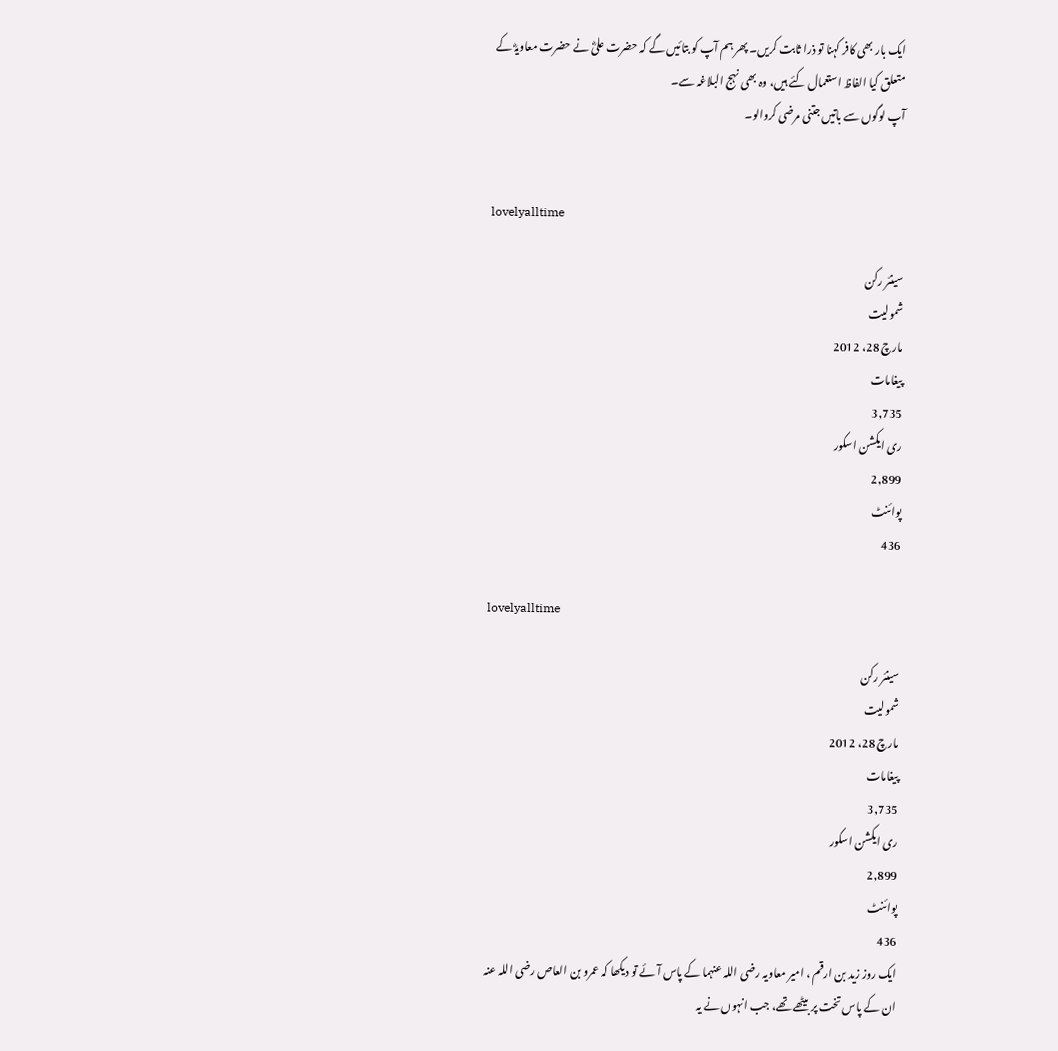ایک بار بھی کافر کہنا تو ذرا ثابت کریں۔ پھر ہم آپ کو بتائیں گے کہ حضرت علیؓ نے حضرت معاویہؓ کے متعلق کیا الفاظ استعمال کئے ہیں، وہ بھی نہج البلاغہ سے۔
آپ لوگوں سے باتیں جتنی مرضی کروالو۔


lovelyalltime

سینئر رکن
شمولیت
مارچ 28، 2012
پیغامات
3,735
ری ایکشن اسکور
2,899
پوائنٹ
436

lovelyalltime

سینئر رکن
شمولیت
مارچ 28، 2012
پیغامات
3,735
ری ایکشن اسکور
2,899
پوائنٹ
436
ایک روز زید بن ارقم ، امیر معاویہ رضی اللہ عنہما کے پاس آئے تو دیکھا کہ عمرو بن العاص رضی اللہ عنہ ان کے پاس تخت پر بیٹھے تھے، جب انہوں نے یہ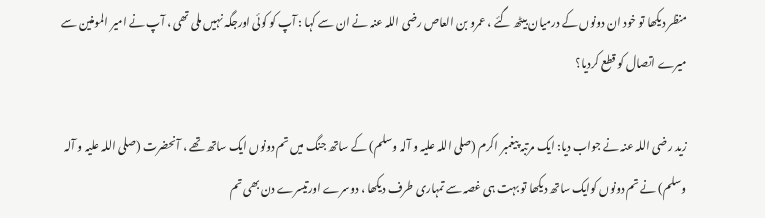منظر دیکھا تو خود ان دونوں کے درمیان بیٹھ گئے ، عمرو بن العاص رضی اللہ عنہ نے ان سے کہا : آپ کو کوئی اورجگہ نہیں ملی تھی ، آپ نے امیر المومنین سے میرے اتصال کو قطع کردیا؟

زید رضی اللہ عنہ نے جواب دیا: ایک مرتبہ پیغمبر اکرم (صلی اللہ علیہ و آلہ وسلم) کے ساتھ جنگ میں تم دونوں ایک ساتھ تھے ، آنحضرت (صلی اللہ علیہ و آلہ وسلم) نے تم دونوں کوایک ساتھ دیکھا تو بہت ہی غصہ سے تمہاری طرف دیکھا ، دوسرے اورتیسرے دن بھی تم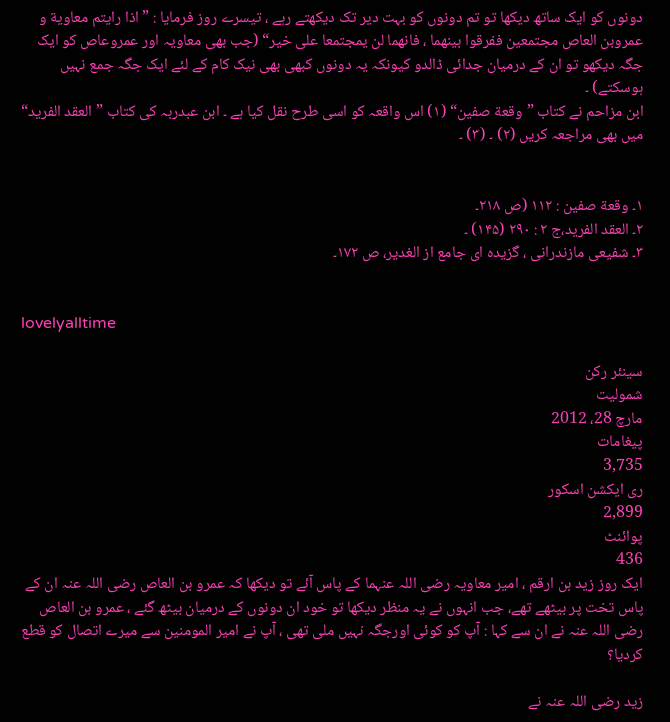دونوں کو ایک ساتھ دیکھا تو تم دونوں کو بہت دیر تک دیکھتے رہے ، تیسرے روز فرمایا : ”اذا رایتم معاویة و عمروبن العاص مجتمعین ففرقوا بینھما ، فانھما لن یمجتمعا علی خیر“ (جب بھی معاویہ اور عمروعاص کو ایک جگہ دیکھو تو ان کے درمیان جدائی ڈالدو کیونکہ یہ دونوں کبھی بھی نیک کام کے لئے ایک جگہ جمع نہیں ہوسکتے) ۔
ابن مزاحم نے کتاب ”وقعة صفین“ (۱) اس واقعہ کو اسی طرح نقل کیا ہے ۔ ابن عبدربہ کی کتاب ”العقد الفرید“ میں بھی مراجعہ کریں (۲) ۔ (۳) ۔


۱۔ وقعة صفین : ۱۱۲ (ص ۲۱۸۔
۲۔ العقد الفرید،ج ۲ : ۲۹۰ (۱۴۵) ۔
۳۔ شفیعی مازندرانی ، گزیدہ ای جامع از الغدیر، ص ۱۷۲۔


lovelyalltime

سینئر رکن
شمولیت
مارچ 28، 2012
پیغامات
3,735
ری ایکشن اسکور
2,899
پوائنٹ
436
ایک روز زید بن ارقم ، امیر معاویہ رضی اللہ عنہما کے پاس آئے تو دیکھا کہ عمرو بن العاص رضی اللہ عنہ ان کے پاس تخت پر بیٹھے تھے، جب انہوں نے یہ منظر دیکھا تو خود ان دونوں کے درمیان بیٹھ گئے ، عمرو بن العاص رضی اللہ عنہ نے ان سے کہا : آپ کو کوئی اورجگہ نہیں ملی تھی ، آپ نے امیر المومنین سے میرے اتصال کو قطع کردیا؟

زید رضی اللہ عنہ نے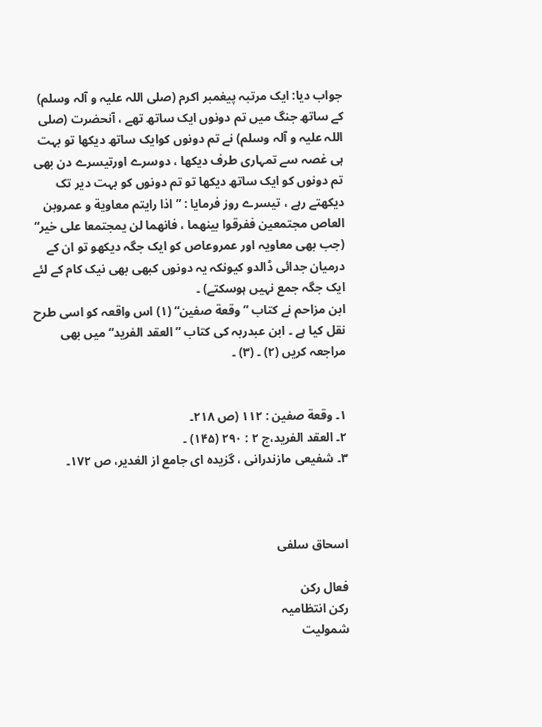جواب دیا: ایک مرتبہ پیغمبر اکرم (صلی اللہ علیہ و آلہ وسلم) کے ساتھ جنگ میں تم دونوں ایک ساتھ تھے ، آنحضرت (صلی اللہ علیہ و آلہ وسلم) نے تم دونوں کوایک ساتھ دیکھا تو بہت ہی غصہ سے تمہاری طرف دیکھا ، دوسرے اورتیسرے دن بھی تم دونوں کو ایک ساتھ دیکھا تو تم دونوں کو بہت دیر تک دیکھتے رہے ، تیسرے روز فرمایا : ”اذا رایتم معاویة و عمروبن العاص مجتمعین ففرقوا بینھما ، فانھما لن یمجتمعا علی خیر“ (جب بھی معاویہ اور عمروعاص کو ایک جگہ دیکھو تو ان کے درمیان جدائی ڈالدو کیونکہ یہ دونوں کبھی بھی نیک کام کے لئے ایک جگہ جمع نہیں ہوسکتے) ۔
ابن مزاحم نے کتاب ”وقعة صفین“ (۱) اس واقعہ کو اسی طرح نقل کیا ہے ۔ ابن عبدربہ کی کتاب ”العقد الفرید“ میں بھی مراجعہ کریں (۲) ۔ (۳) ۔


۱۔ وقعة صفین : ۱۱۲ (ص ۲۱۸۔
۲۔ العقد الفرید،ج ۲ : ۲۹۰ (۱۴۵) ۔
۳۔ شفیعی مازندرانی ، گزیدہ ای جامع از الغدیر، ص ۱۷۲۔



اسحاق سلفی

فعال رکن
رکن انتظامیہ
شمولیت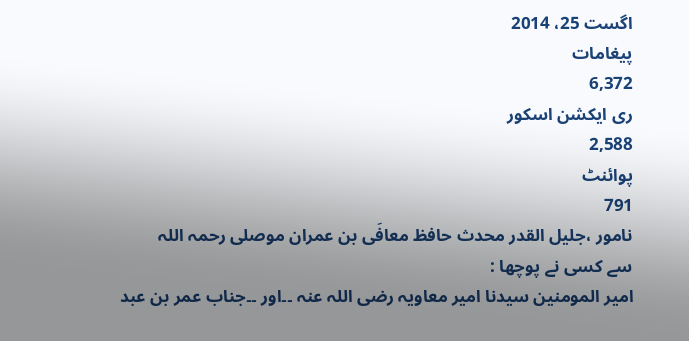اگست 25، 2014
پیغامات
6,372
ری ایکشن اسکور
2,588
پوائنٹ
791
نامور ،جلیل القدر محدث حافظ معافَی بن عمران موصلی رحمہ اللہ
سے کسی نے پوچھا :
امیر المومنین سیدنا امیر معاویہ رضی اللہ عنہ ۔۔اور ۔۔جناب عمر بن عبد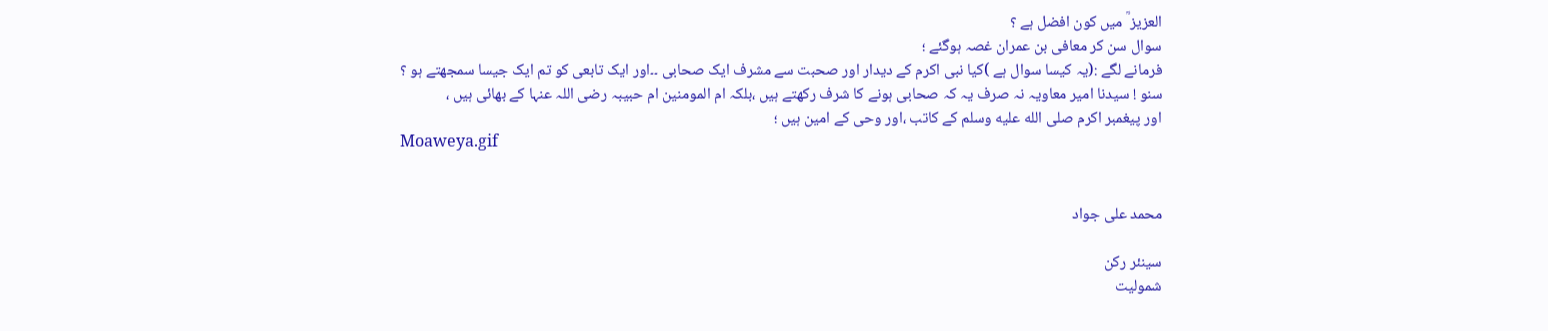العزیز ؒ میں کون افضل ہے ؟
سوال سن کر معافی بن عمران غصہ ہوگئے ؛
فرمانے لگے :(یہ کیسا سوال ہے )کیا نبی اکرم کے دیدار اور صحبت سے مشرف ایک صحابی ۔۔اور ایک تابعی کو تم ایک جیسا سمجھتے ہو ؟
سنو ! سیدنا امیر معاویہ نہ صرف یہ کہ صحابی ہونے کا شرف رکھتے ہیں ،بلکہ ام المومنین ام حبیبہ رضی اللہ عنہا کے بھائی ہیں ،
اور پیغمبر اکرم صلى الله عليه وسلم کے کاتب ،اور وحی کے امین ہیں ؛
Moaweya.gif


محمد علی جواد

سینئر رکن
شمولیت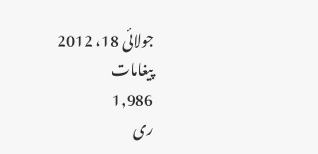جولائی 18، 2012
پیغامات
1,986
ری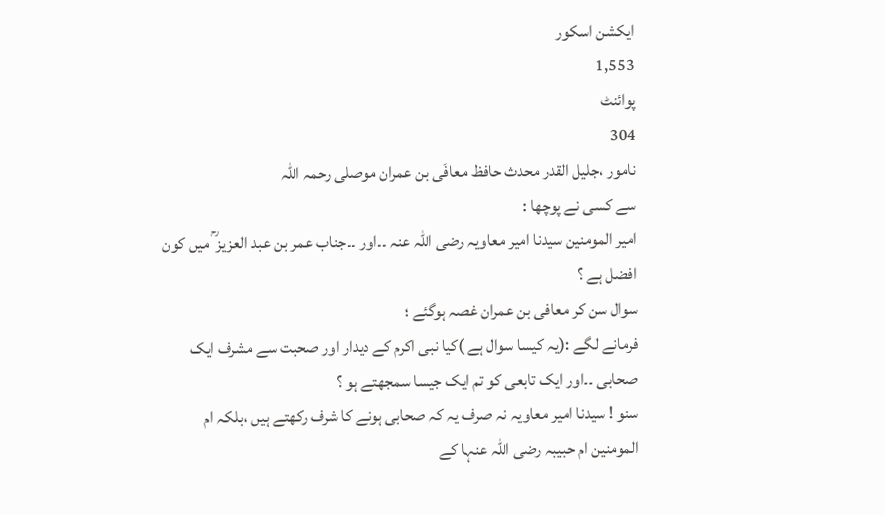ایکشن اسکور
1,553
پوائنٹ
304
نامور ،جلیل القدر محدث حافظ معافَی بن عمران موصلی رحمہ اللہ
سے کسی نے پوچھا :
امیر المومنین سیدنا امیر معاویہ رضی اللہ عنہ ۔۔اور ۔۔جناب عمر بن عبد العزیز ؒ میں کون افضل ہے ؟
سوال سن کر معافی بن عمران غصہ ہوگئے ؛
فرمانے لگے :(یہ کیسا سوال ہے )کیا نبی اکرم کے دیدار اور صحبت سے مشرف ایک صحابی ۔۔اور ایک تابعی کو تم ایک جیسا سمجھتے ہو ؟
سنو ! سیدنا امیر معاویہ نہ صرف یہ کہ صحابی ہونے کا شرف رکھتے ہیں ،بلکہ ام المومنین ام حبیبہ رضی اللہ عنہا کے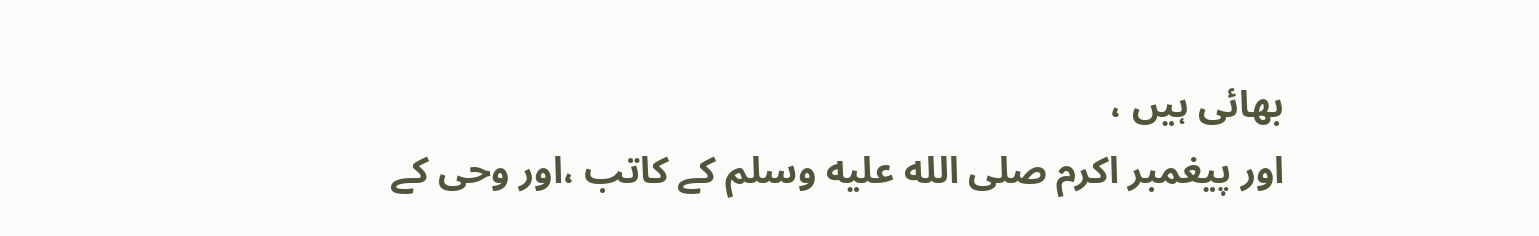بھائی ہیں ،
اور پیغمبر اکرم صلى الله عليه وسلم کے کاتب ،اور وحی کے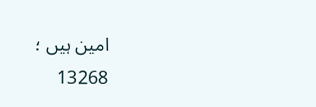امین ہیں ؛
13268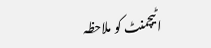اٹیچمنٹ کو ملاحظہ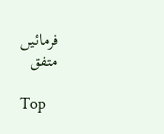فرمائیں
متفق

Top